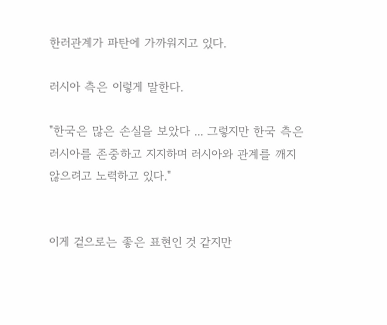한러관계가 파탄에 가까워지고 있다.

러시아 측은 이렇게 말한다.

"한국은 많은 손실을 보았다 ... 그렇지만 한국 측은 러시아를 존중하고 지지하며 러시아와 관계를 깨지 않으려고 노력하고 있다."


이게 겉으로는 좋은 표현인 것 같지만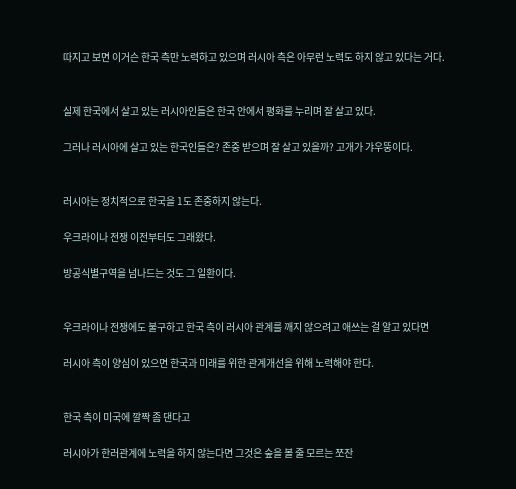따지고 보면 이거슨 한국 측만 노력하고 있으며 러시아 측은 아무런 노력도 하지 않고 있다는 거다.


실제 한국에서 살고 있는 러시아인들은 한국 안에서 평화를 누리며 잘 살고 있다.

그러나 러시아에 살고 있는 한국인들은? 존중 받으며 잘 살고 있을까? 고개가 갸우뚱이다.


러시아는 정치적으로 한국을 1도 존중하지 않는다.

우크라이나 전쟁 이전부터도 그래왔다.

방공식별구역을 넘나드는 것도 그 일환이다.


우크라이나 전쟁에도 불구하고 한국 측이 러시아 관계를 깨지 않으려고 애쓰는 걸 알고 있다면

러시아 측이 양심이 있으면 한국과 미래를 위한 관계개선을 위해 노력해야 한다.


한국 측이 미국에 깔짝 좀 댄다고

러시아가 한러관계에 노력을 하지 않는다면 그것은 숲을 볼 줄 모르는 쪼잔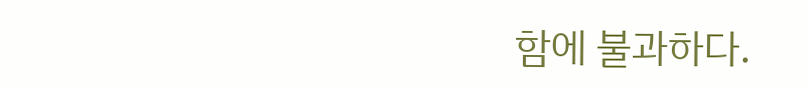함에 불과하다.